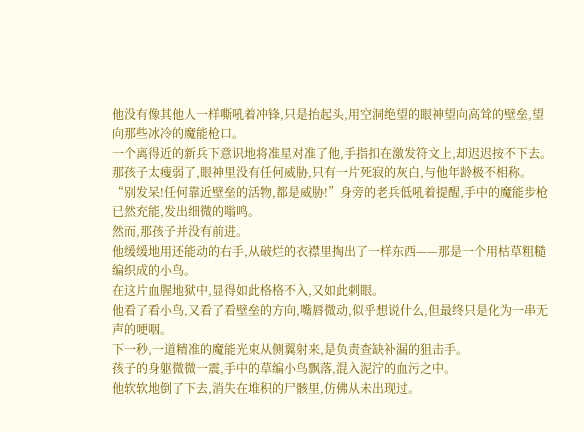他没有像其他人一样嘶吼着冲锋,只是抬起头,用空洞绝望的眼神望向高耸的壁垒,望向那些冰冷的魔能枪口。
一个离得近的新兵下意识地将准星对准了他,手指扣在激发符文上,却迟迟按不下去。
那孩子太瘦弱了,眼神里没有任何威胁,只有一片死寂的灰白,与他年龄极不相称。
“别发呆!任何靠近壁垒的活物,都是威胁!”身旁的老兵低吼着提醒,手中的魔能步枪已然充能,发出细微的嗡鸣。
然而,那孩子并没有前进。
他缓缓地用还能动的右手,从破烂的衣襟里掏出了一样东西——那是一个用枯草粗糙编织成的小鸟。
在这片血腥地狱中,显得如此格格不入,又如此刺眼。
他看了看小鸟,又看了看壁垒的方向,嘴唇微动,似乎想说什么,但最终只是化为一串无声的哽咽。
下一秒,一道精准的魔能光束从侧翼射来,是负责查缺补漏的狙击手。
孩子的身躯微微一震,手中的草编小鸟飘落,混入泥泞的血污之中。
他软软地倒了下去,消失在堆积的尸骸里,仿佛从未出现过。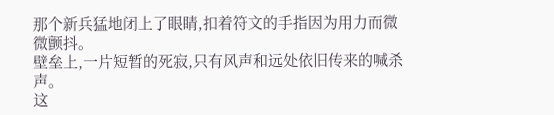那个新兵猛地闭上了眼睛,扣着符文的手指因为用力而微微颤抖。
壁垒上,一片短暂的死寂,只有风声和远处依旧传来的喊杀声。
这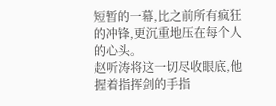短暂的一幕,比之前所有疯狂的冲锋,更沉重地压在每个人的心头。
赵听涛将这一切尽收眼底,他握着指挥剑的手指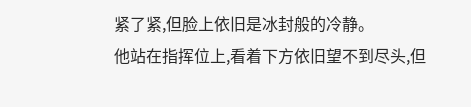紧了紧,但脸上依旧是冰封般的冷静。
他站在指挥位上,看着下方依旧望不到尽头,但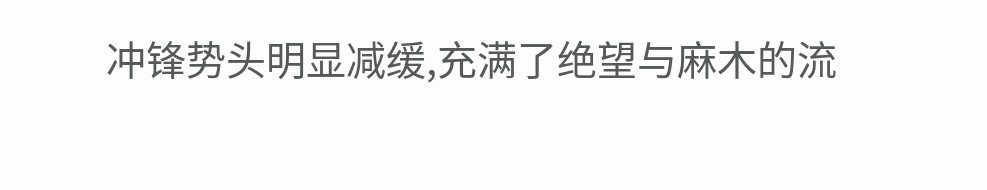冲锋势头明显减缓,充满了绝望与麻木的流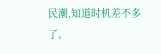民潮,知道时机差不多了。